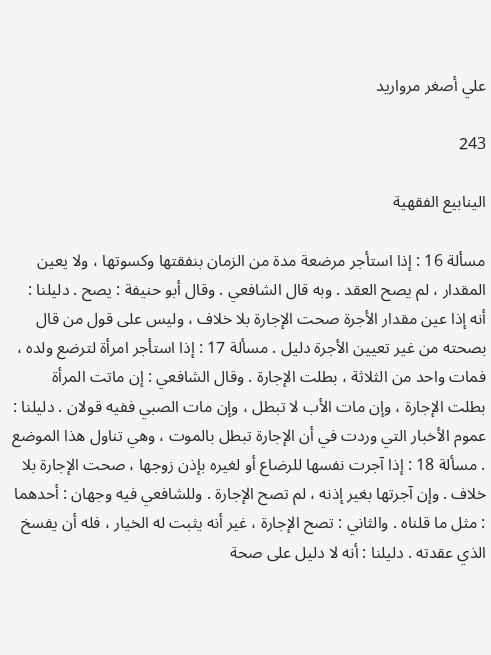علي أصغر مرواريد

243

الينابيع الفقهية

مسألة 16 : إذا استأجر مرضعة مدة من الزمان بنفقتها وكسوتها ، ولا يعين المقدار ، لم يصح العقد . وبه قال الشافعي . وقال أبو حنيفة : يصح . دليلنا : أنه إذا عين مقدار الأجرة صحت الإجارة بلا خلاف ، وليس على قول من قال بصحته من غير تعيين الأجرة دليل . مسألة 17 : إذا استأجر امرأة لترضع ولده ، فمات واحد من الثلاثة ، بطلت الإجارة . وقال الشافعي : إن ماتت المرأة بطلت الإجارة ، وإن مات الأب لا تبطل ، وإن مات الصبي ففيه قولان . دليلنا : عموم الأخبار التي وردت في أن الإجارة تبطل بالموت ، وهي تناول هذا الموضع . مسألة 18 : إذا آجرت نفسها للرضاع أو لغيره بإذن زوجها ، صحت الإجارة بلا خلاف . وإن آجرتها بغير إذنه ، لم تصح الإجارة . وللشافعي فيه وجهان : أحدهما : مثل ما قلناه . والثاني : تصح الإجارة ، غير أنه يثبت له الخيار ، فله أن يفسخ الذي عقدته . دليلنا : أنه لا دليل على صحة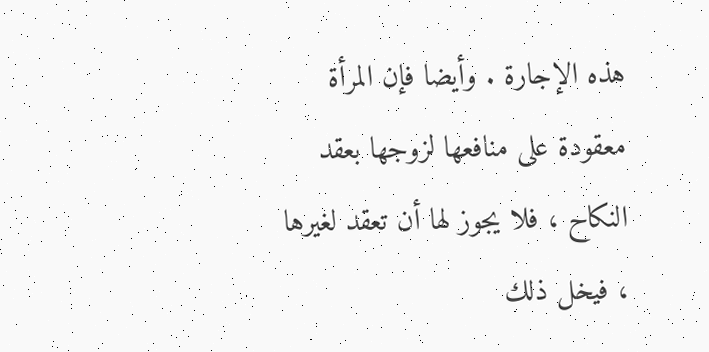هذه الإجارة . وأيضا فإن المرأة معقودة على منافعها لزوجها بعقد النكاح ، فلا يجوز لها أن تعقد لغيرها ، فيخل ذلك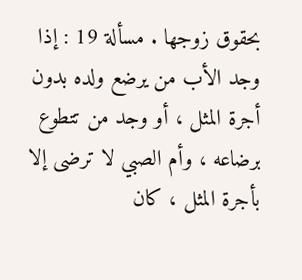بحقوق زوجها . مسألة 19 : إذا وجد الأب من يرضع ولده بدون أجرة المثل ، أو وجد من تتطوع برضاعه ، وأم الصبي لا ترضى إلا بأجرة المثل ، كان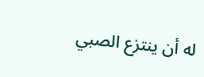له أن ينتزع الصبي